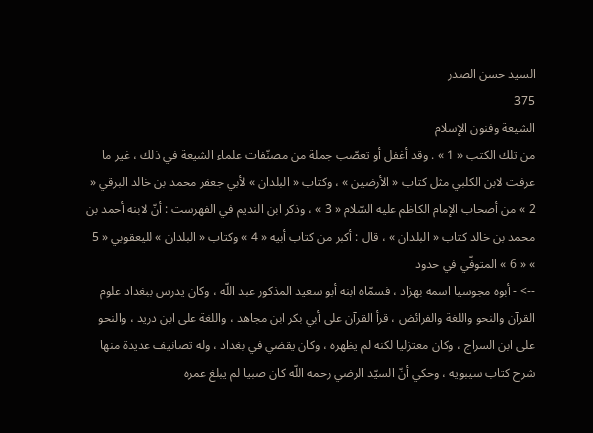السيد حسن الصدر
375
الشيعة وفنون الإسلام
من تلك الكتب « 1 » . وقد أغفل أو تعصّب جملة من مصنّفات علماء الشيعة في ذلك ، غير ما عرفت لابن الكلبي مثل كتاب « الأرضين » ، وكتاب « البلدان » لأبي جعفر محمد بن خالد البرقي « 2 » من أصحاب الإمام الكاظم عليه السّلام « 3 » ، وذكر ابن النديم في الفهرست : أنّ لابنه أحمد بن محمد بن خالد كتاب « البلدان » ، قال : أكبر من كتاب أبيه « 4 » وكتاب « البلدان » لليعقوبي « 5 » « 6 » المتوفّي في حدود
--> - أبوه مجوسيا اسمه بهزاد ، فسمّاه ابنه أبو سعيد المذكور عبد اللّه ، وكان يدرس ببغداد علوم القرآن والنحو واللغة والفرائض ، قرأ القرآن على أبي بكر ابن مجاهد ، واللغة على ابن دريد ، والنحو على ابن السراج ، وكان معتزليا لكنه لم يظهره ، وكان يقضي في بغداد ، وله تصانيف عديدة منها شرح كتاب سيبويه ، وحكي أنّ السيّد الرضي رحمه اللّه كان صبيا لم يبلغ عمره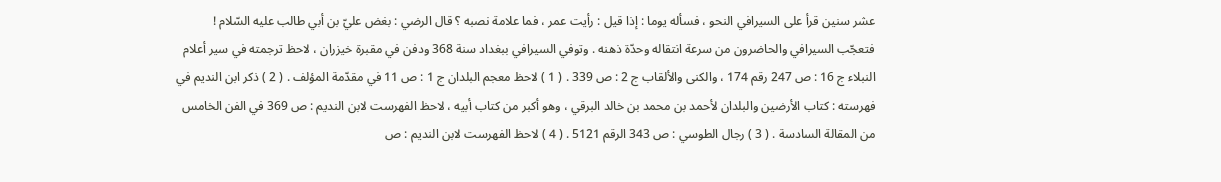عشر سنين قرأ على السيرافي النحو ، فسأله يوما : إذا قيل : رأيت عمر ، فما علامة نصبه ؟ قال الرضي : بغض عليّ بن أبي طالب عليه السّلام ! فتعجّب السيرافي والحاضرون من سرعة انتقاله وحدّة ذهنه . وتوفي السيرافي ببغداد سنة 368 ودفن في مقبرة خيزران ، لاحظ ترجمته في سير أعلام النبلاء ج 16 : ص 247 رقم 174 ، والكنى والألقاب ج 2 : ص 339 . ( 1 ) لاحظ معجم البلدان ج 1 : ص 11 في مقدّمة المؤلف . ( 2 ) ذكر ابن النديم في فهرسته : كتاب الأرضين والبلدان لأحمد بن محمد بن خالد البرقي ، وهو أكبر من كتاب أبيه ، لاحظ الفهرست لابن النديم : ص 369 في الفن الخامس من المقالة السادسة . ( 3 ) رجال الطوسي : ص 343 الرقم 5121 . ( 4 ) لاحظ الفهرست لابن النديم : ص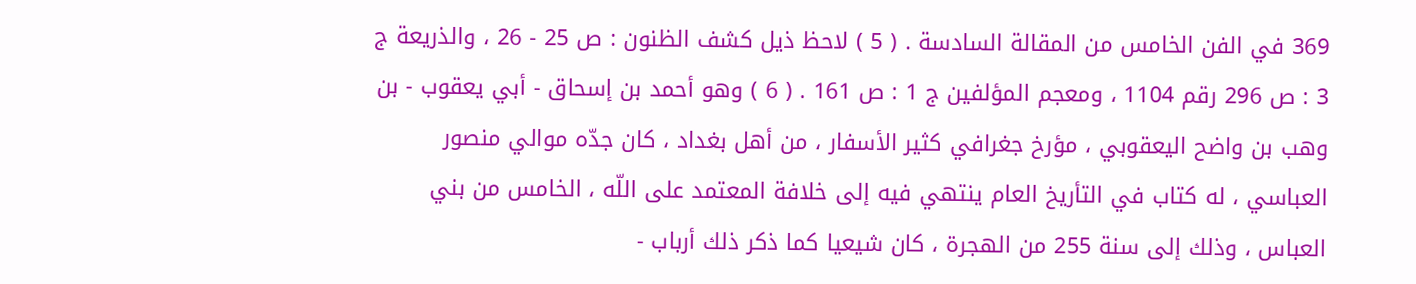369 في الفن الخامس من المقالة السادسة . ( 5 ) لاحظ ذيل كشف الظنون : ص 25 - 26 ، والذريعة ج 3 : ص 296 رقم 1104 ، ومعجم المؤلفين ج 1 : ص 161 . ( 6 ) وهو أحمد بن إسحاق - أبي يعقوب - بن وهب بن واضح اليعقوبي ، مؤرخ جغرافي كثير الأسفار ، من أهل بغداد ، كان جدّه موالي منصور العباسي ، له كتاب في التأريخ العام ينتهي فيه إلى خلافة المعتمد على اللّه ، الخامس من بني العباس ، وذلك إلى سنة 255 من الهجرة ، كان شيعيا كما ذكر ذلك أرباب -